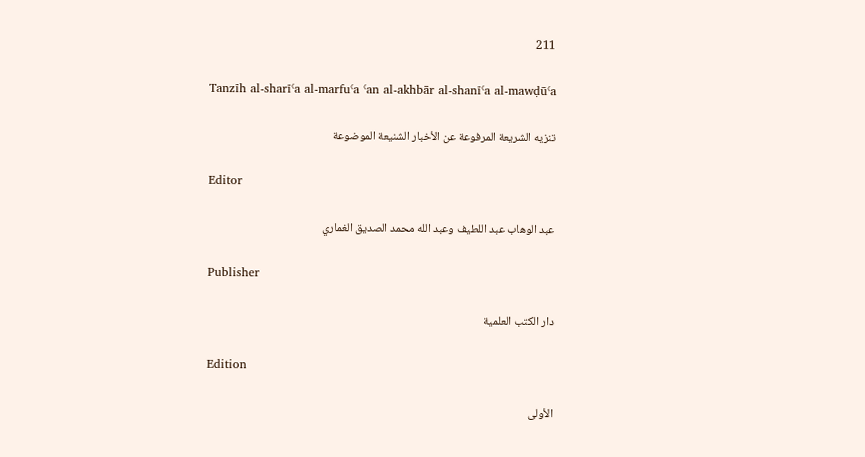211

Tanzīh al-sharīʿa al-marfuʿa ʿan al-akhbār al-shanīʿa al-mawḍūʿa

تنزيه الشريعة المرفوعة عن الأخبار الشنيعة الموضوعة

Editor

عبد الوهاب عبد اللطيف وعبد الله محمد الصديق الغماري

Publisher

دار الكتب العلمية

Edition

الأولى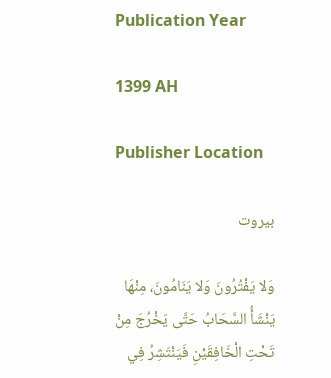Publication Year

1399 AH

Publisher Location

بيروت

وَلا يَفْتُرُونَ وَلا يَنَامُونَ، مِنْهَا يَنْشَأُ السَّحَابُ حَتَّى يَخْرُجَ مِنْ تَحْتِ الْخَافِقَيْنِ فَيَنْتَشِرُ فِي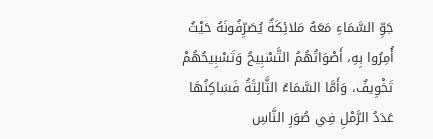جَوِّ السَّمَاءِ مَعَهُ مَلائِكَةٌ يُصَرِّفُونَهُ حَيْثُ أُمِرُوا بِهِ، أَصْوَاتُهُمُ التَّسْبِيحُ وَتَسْبِيحُهُمْ تَخْوِيفٌ، وَأَمَّا السَّمَاءُ الثَّالِثَةُ فَسَاكِنُهَا عَدَدُ الرَّمْلِ فِي صُوَرِ النَّاسِ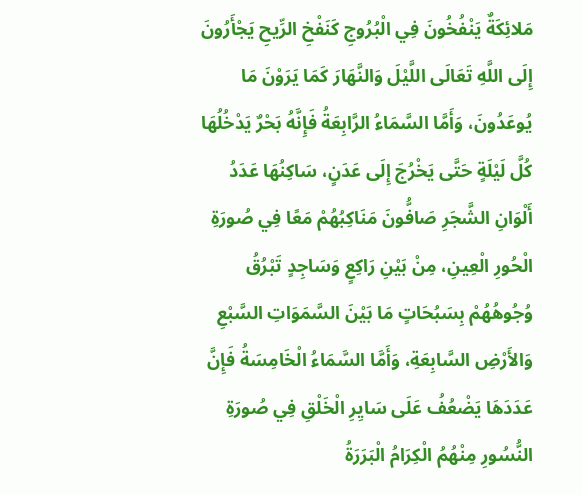مَلائِكَةٌ يَنْفُخُونَ فِي الْبُرُوجِ كَنَفْخِ الرِّيحِ يَجْأَرُونَ إِلَى اللَّهِ تَعَالَى اللَّيْلَ وَالنَّهَارَ كَمَا يَرَوْنَ مَا يُوعَدُونَ، وَأَمَّا السَّمَاءُ الرَّابِعَةُ فَإِنَّهُ بَحْرٌ يَدْخُلُهَا كُلَّ لَيْلَةٍ حَتَّى يَخْرُجَ إِلَى عَدَنٍ، سَاكِنُهَا عَدَدُ أَلْوَانِ الشَّجَرِ صَافُّونَ مَنَاكِبُهُمْ مَعًا فِي صُورَةِ الْحُورِ الْعِينِ، مِنْ بَيْنِ رَاكِعٍ وَسَاجِدٍ تَبْرُقُ وُجُوهُهُمْ بِسَبُحَاتٍ مَا بَيْنَ السَّمَوَاتِ السَّبْعِ وَالأَرْضِ السَّابِعَةِ، وَأَمَّا السَّمَاءُ الْخَامِسَةُ فَإِنَّ عَدَدَهَا يَضْعُفُ عَلَى سَايِرِ الْخَلْقِ فِي صُورَةِ النُّسُورِ مِنْهُمُ الْكِرَامُ الْبَرَرَةُ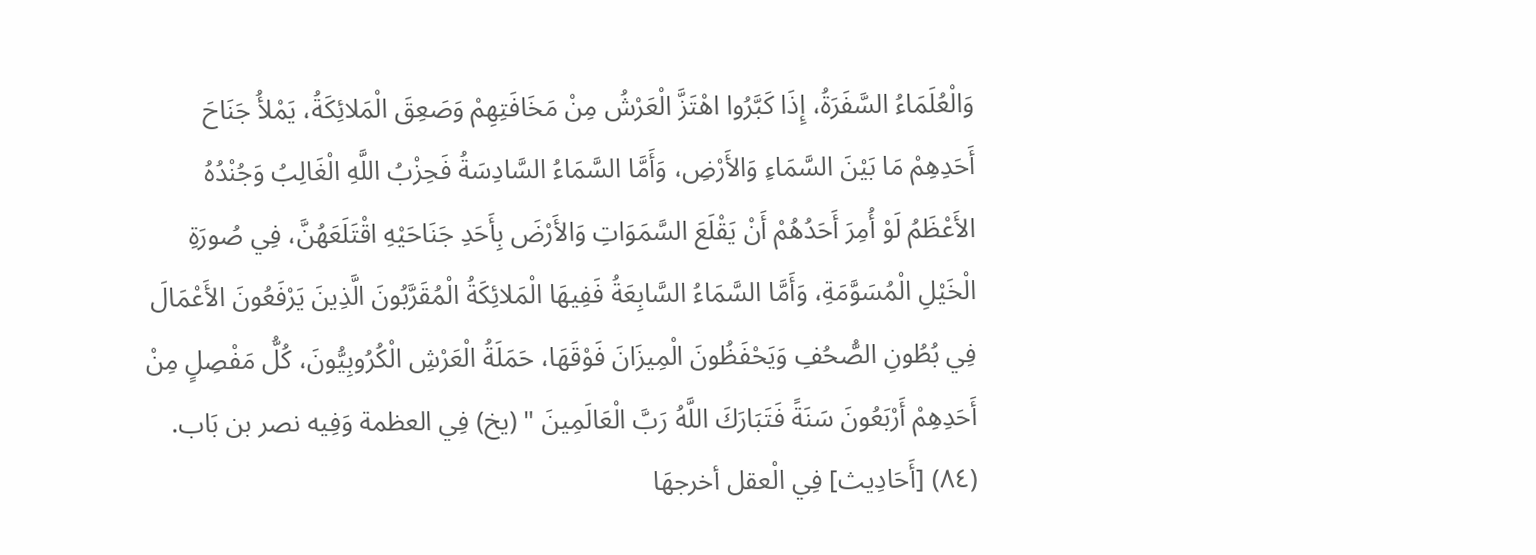وَالْعُلَمَاءُ السَّفَرَةُ، إِذَا كَبَّرُوا اهْتَزَّ الْعَرْشُ مِنْ مَخَافَتِهِمْ وَصَعِقَ الْمَلائِكَةُ، يَمْلأُ جَنَاحَ أَحَدِهِمْ مَا بَيْنَ السَّمَاءِ وَالأَرْضِ، وَأَمَّا السَّمَاءُ السَّادِسَةُ فَحِزْبُ اللَّهِ الْغَالِبُ وَجُنْدُهُ الأَعْظَمُ لَوْ أُمِرَ أَحَدُهُمْ أَنْ يَقْلَعَ السَّمَوَاتِ وَالأَرْضَ بِأَحَدِ جَنَاحَيْهِ اقْتَلَعَهُنَّ، فِي صُورَةِ الْخَيْلِ الْمُسَوَّمَةِ، وَأَمَّا السَّمَاءُ السَّابِعَةُ فَفِيهَا الْمَلائِكَةُ الْمُقَرَّبُونَ الَّذِينَ يَرْفَعُونَ الأَعْمَالَ فِي بُطُونِ الصُّحُفِ وَيَحْفَظُونَ الْمِيزَانَ فَوْقَهَا، حَمَلَةُ الْعَرْشِ الْكُرُوبِيُّونَ، كُلُّ مَفْصِلٍ مِنْ أَحَدِهِمْ أَرْبَعُونَ سَنَةً فَتَبَارَكَ اللَّهُ رَبَّ الْعَالَمِينَ " (يخ) فِي العظمة وَفِيه نصر بن بَاب.
(٨٤) [أَحَادِيث] فِي الْعقل أخرجهَا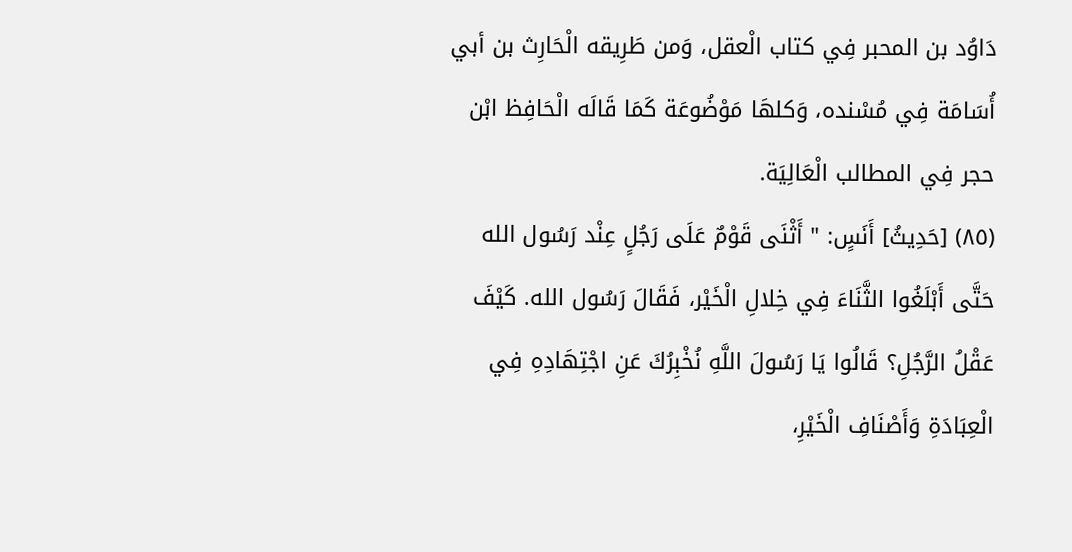دَاوُد بن المحبر فِي كتاب الْعقل، وَمن طَرِيقه الْحَارِث بن أبي أُسَامَة فِي مُسْنده، وَكلهَا مَوْضُوعَة كَمَا قَالَه الْحَافِظ ابْن حجر فِي المطالب الْعَالِيَة.
(٨٥) [حَدِيثُ] أَنَسٍ: " أَثْنَى قَوْمٌ عَلَى رَجُلٍ عِنْد رَسُول الله حَتَّى أَبْلَغُوا الثَّنَاءَ فِي خِلالِ الْخَيْر، فَقَالَ رَسُول الله. كَيْفَ عَقْلُ الرَّجُلِ؟ قَالُوا يَا رَسُولَ اللَّهِ نُخْبِرُكَ عَنِ اجْتِهَادِهِ فِي الْعِبَادَةِ وَأَصْنَافِ الْخَيْرِ،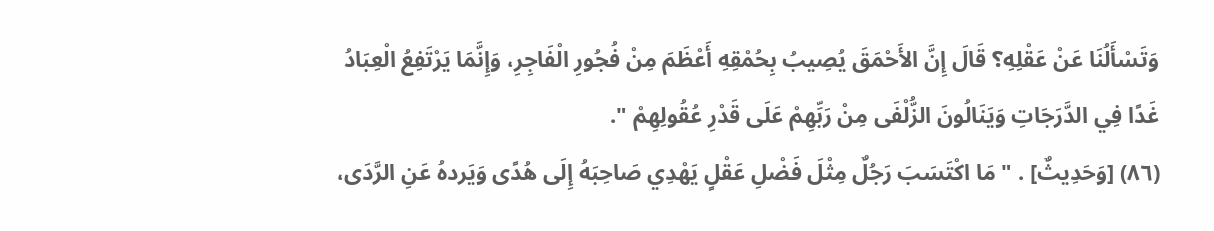وَتَسْأَلُنَا عَنْ عَقْلِهِ؟ قَالَ إِنَّ الأَحْمَقَ يُصِيبُ بِحُمْقِهِ أَعْظَمَ مِنْ فُجُورِ الْفَاجِرِ، وَإِنَّمَا يَرْتَفِعُ الْعِبَادُ غَدًا فِي الدَّرَجَاتِ وَيَنَالُونَ الزُّلْفَى مِنْ رَبِّهِمْ عَلَى قَدْرِ عُقُولِهِمْ ".
(٨٦) [وَحَدِيثٌ] . " مَا اكْتَسَبَ رَجُلٌ مِثْلَ فَضْلِ عَقْلٍ يَهْدِي صَاحِبَهُ إِلَى هُدًى وَيَردهُ عَنِ الرَّدَى،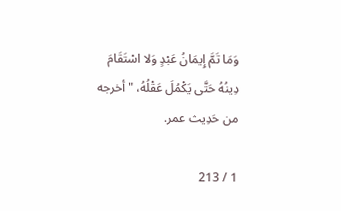وَمَا تَمَّ إِيمَانُ عَبْدٍ وَلا اسْتَقَامَ دِينُهُ حَتَّى يَكْمُلَ عَقْلُهُ، " أخرجه من حَدِيث عمر.

1 / 213